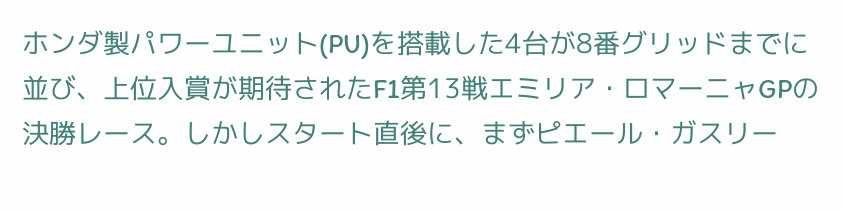ホンダ製パワーユニット(PU)を搭載した4台が8番グリッドまでに並び、上位入賞が期待されたF1第13戦エミリア・ロマーニャGPの決勝レース。しかしスタート直後に、まずピエール・ガスリー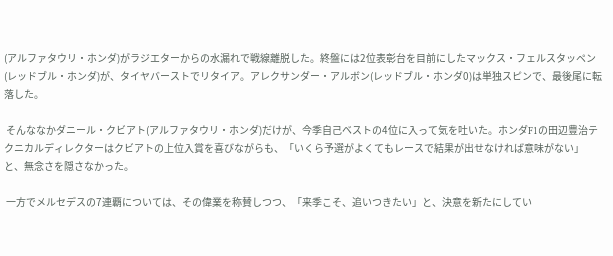(アルファタウリ・ホンダ)がラジエターからの水漏れで戦線離脱した。終盤には2位表彰台を目前にしたマックス・フェルスタッペン(レッドブル・ホンダ)が、タイヤバーストでリタイア。アレクサンダー・アルボン(レッドブル・ホンダ0)は単独スピンで、最後尾に転落した。

 そんななかダニール・クビアト(アルファタウリ・ホンダ)だけが、今季自己ベストの4位に入って気を吐いた。ホンダF1の田辺豊治テクニカルディレクターはクビアトの上位入賞を喜びながらも、「いくら予選がよくてもレースで結果が出せなければ意味がない」と、無念さを隠さなかった。

 一方でメルセデスの7連覇については、その偉業を称賛しつつ、「来季こそ、追いつきたい」と、決意を新たにしてい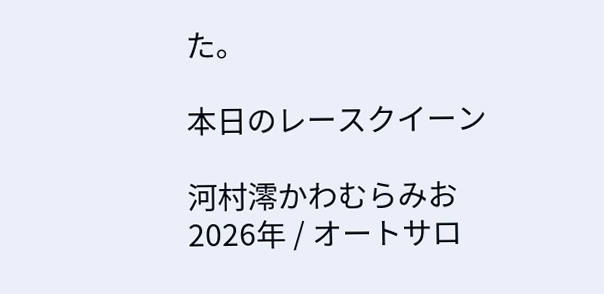た。

本日のレースクイーン

河村澪かわむらみお
2026年 / オートサロ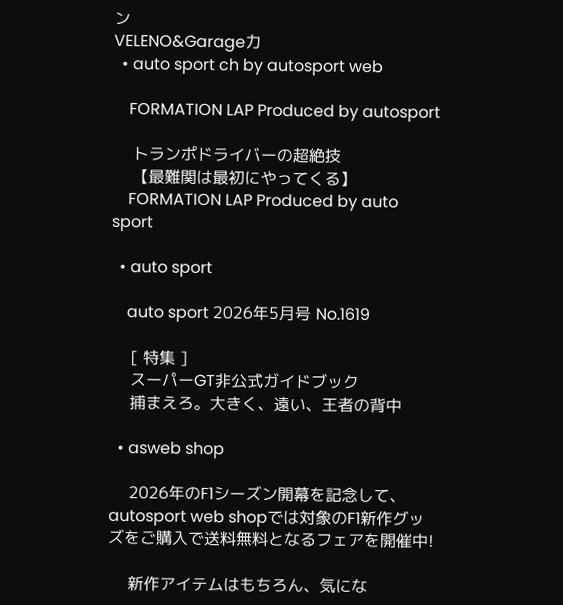ン
VELENO&Garage力
  • auto sport ch by autosport web

    FORMATION LAP Produced by autosport

    トランポドライバーの超絶技
    【最難関は最初にやってくる】
    FORMATION LAP Produced by auto sport

  • auto sport

    auto sport 2026年5月号 No.1619

    [ 特集 ]
    スーパーGT非公式ガイドブック
    捕まえろ。大きく、遠い、王者の背中

  • asweb shop

    2026年のF1シーズン開幕を記念して、autosport web shopでは対象のF1新作グッズをご購入で送料無料となるフェアを開催中!

    新作アイテムはもちろん、気にな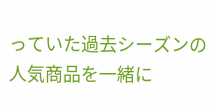っていた過去シーズンの人気商品を一緒に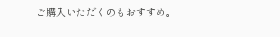ご購入いただくのもおすすめ。